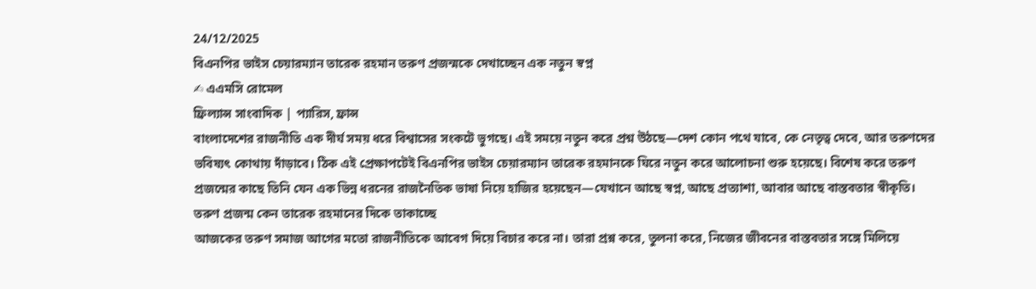24/12/2025
বিএনপির ভাইস চেয়ারম্যান তারেক রহমান তরুণ প্রজন্মকে দেখাচ্ছেন এক নতুন স্বপ্ন
✍ এএমসি রোমেল
ফ্রিল্যান্স সাংবাদিক | প্যারিস, ফ্রান্স
বাংলাদেশের রাজনীতি এক দীর্ঘ সময় ধরে বিশ্বাসের সংকটে ভুগছে। এই সময়ে নতুন করে প্রশ্ন উঠছে—দেশ কোন পথে যাবে, কে নেতৃত্ব দেবে, আর তরুণদের ভবিষ্যৎ কোথায় দাঁড়াবে। ঠিক এই প্রেক্ষাপটেই বিএনপির ভাইস চেয়ারম্যান তারেক রহমানকে ঘিরে নতুন করে আলোচনা শুরু হয়েছে। বিশেষ করে তরুণ প্রজন্মের কাছে তিনি যেন এক ভিন্ন ধরনের রাজনৈতিক ভাষা নিয়ে হাজির হয়েছেন—যেখানে আছে স্বপ্ন, আছে প্রত্যাশা, আবার আছে বাস্তবতার স্বীকৃতি।
তরুণ প্রজন্ম কেন তারেক রহমানের দিকে তাকাচ্ছে
আজকের তরুণ সমাজ আগের মতো রাজনীতিকে আবেগ দিয়ে বিচার করে না। তারা প্রশ্ন করে, তুলনা করে, নিজের জীবনের বাস্তবতার সঙ্গে মিলিয়ে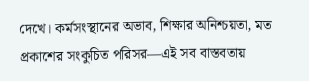দেখে। কর্মসংস্থানের অভাব, শিক্ষার অনিশ্চয়তা, মত প্রকাশের সংকুচিত পরিসর—এই সব বাস্তবতায়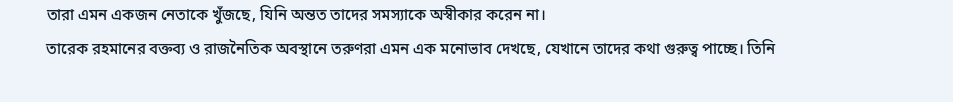তারা এমন একজন নেতাকে খুঁজছে, যিনি অন্তত তাদের সমস্যাকে অস্বীকার করেন না।
তারেক রহমানের বক্তব্য ও রাজনৈতিক অবস্থানে তরুণরা এমন এক মনোভাব দেখছে, যেখানে তাদের কথা গুরুত্ব পাচ্ছে। তিনি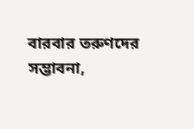বারবার তরুণদের সম্ভাবনা,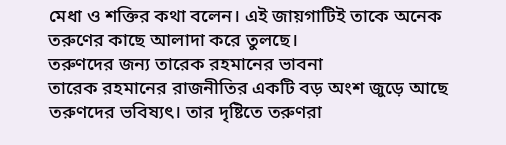মেধা ও শক্তির কথা বলেন। এই জায়গাটিই তাকে অনেক তরুণের কাছে আলাদা করে তুলছে।
তরুণদের জন্য তারেক রহমানের ভাবনা
তারেক রহমানের রাজনীতির একটি বড় অংশ জুড়ে আছে তরুণদের ভবিষ্যৎ। তার দৃষ্টিতে তরুণরা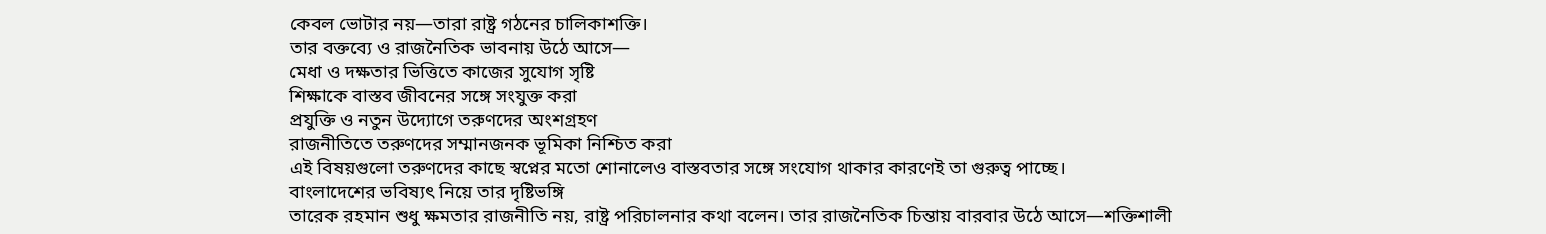কেবল ভোটার নয়—তারা রাষ্ট্র গঠনের চালিকাশক্তি।
তার বক্তব্যে ও রাজনৈতিক ভাবনায় উঠে আসে—
মেধা ও দক্ষতার ভিত্তিতে কাজের সুযোগ সৃষ্টি
শিক্ষাকে বাস্তব জীবনের সঙ্গে সংযুক্ত করা
প্রযুক্তি ও নতুন উদ্যোগে তরুণদের অংশগ্রহণ
রাজনীতিতে তরুণদের সম্মানজনক ভূমিকা নিশ্চিত করা
এই বিষয়গুলো তরুণদের কাছে স্বপ্নের মতো শোনালেও বাস্তবতার সঙ্গে সংযোগ থাকার কারণেই তা গুরুত্ব পাচ্ছে।
বাংলাদেশের ভবিষ্যৎ নিয়ে তার দৃষ্টিভঙ্গি
তারেক রহমান শুধু ক্ষমতার রাজনীতি নয়, রাষ্ট্র পরিচালনার কথা বলেন। তার রাজনৈতিক চিন্তায় বারবার উঠে আসে—শক্তিশালী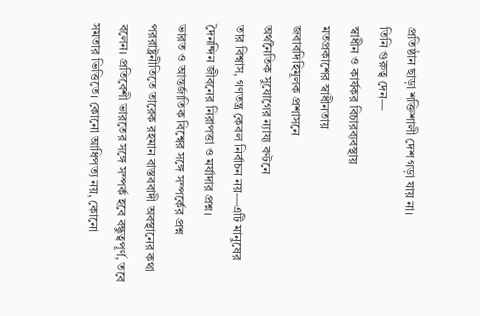প্রতিষ্ঠান ছাড়া শক্তিশালী দেশ গড়া যায় না।
তিনি গুরুত্ব দেন—
স্বাধীন ও কার্যকর বিচারব্যবস্থায়
মতপ্রকাশের স্বাধীনতায়
জবাবদিহিমূলক প্রশাসনে
অর্থনৈতিক সুযোগের ন্যায্য বণ্টনে
তার বিশ্বাস, গণতন্ত্র কেবল নির্বাচন নয়—এটি মানুষের দৈনন্দিন জীবনের নিরাপত্তা ও মর্যাদার প্রশ্ন।
ভারত ও আন্তর্জাতিক বিশ্বের সঙ্গে সম্পর্কের প্রশ্ন
পররাষ্ট্রনীতিতে তারেক রহমান বাস্তববাদী অবস্থানের কথা বলেন। প্রতিবেশী ভারতের সঙ্গে সম্পর্ক হবে বন্ধুত্বপূর্ণ, তবে সমতার ভিত্তিতে। কোনো আধিপত্য নয়, কোনো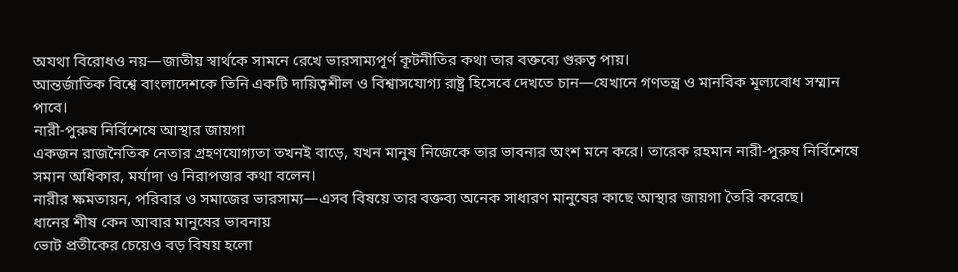অযথা বিরোধও নয়—জাতীয় স্বার্থকে সামনে রেখে ভারসাম্যপূর্ণ কূটনীতির কথা তার বক্তব্যে গুরুত্ব পায়।
আন্তর্জাতিক বিশ্বে বাংলাদেশকে তিনি একটি দায়িত্বশীল ও বিশ্বাসযোগ্য রাষ্ট্র হিসেবে দেখতে চান—যেখানে গণতন্ত্র ও মানবিক মূল্যবোধ সম্মান পাবে।
নারী-পুরুষ নির্বিশেষে আস্থার জায়গা
একজন রাজনৈতিক নেতার গ্রহণযোগ্যতা তখনই বাড়ে, যখন মানুষ নিজেকে তার ভাবনার অংশ মনে করে। তারেক রহমান নারী-পুরুষ নির্বিশেষে সমান অধিকার, মর্যাদা ও নিরাপত্তার কথা বলেন।
নারীর ক্ষমতায়ন, পরিবার ও সমাজের ভারসাম্য—এসব বিষয়ে তার বক্তব্য অনেক সাধারণ মানুষের কাছে আস্থার জায়গা তৈরি করেছে।
ধানের শীষ কেন আবার মানুষের ভাবনায়
ভোট প্রতীকের চেয়েও বড় বিষয় হলো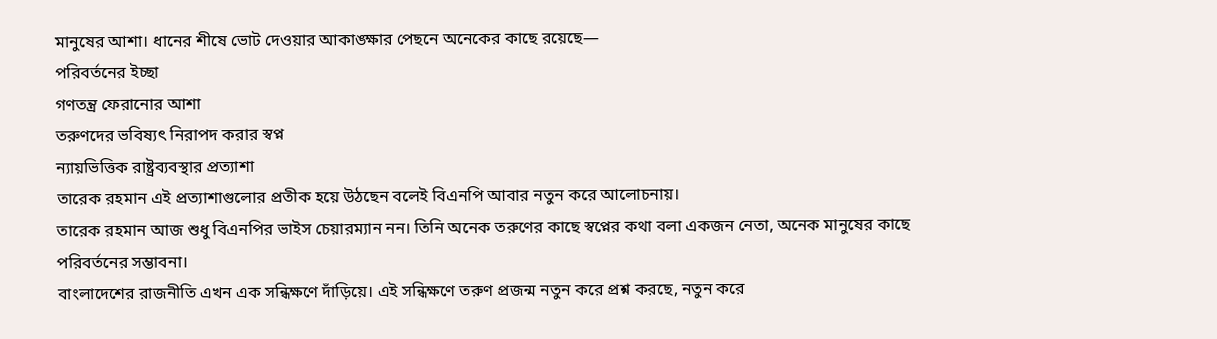মানুষের আশা। ধানের শীষে ভোট দেওয়ার আকাঙ্ক্ষার পেছনে অনেকের কাছে রয়েছে—
পরিবর্তনের ইচ্ছা
গণতন্ত্র ফেরানোর আশা
তরুণদের ভবিষ্যৎ নিরাপদ করার স্বপ্ন
ন্যায়ভিত্তিক রাষ্ট্রব্যবস্থার প্রত্যাশা
তারেক রহমান এই প্রত্যাশাগুলোর প্রতীক হয়ে উঠছেন বলেই বিএনপি আবার নতুন করে আলোচনায়।
তারেক রহমান আজ শুধু বিএনপির ভাইস চেয়ারম্যান নন। তিনি অনেক তরুণের কাছে স্বপ্নের কথা বলা একজন নেতা, অনেক মানুষের কাছে পরিবর্তনের সম্ভাবনা।
বাংলাদেশের রাজনীতি এখন এক সন্ধিক্ষণে দাঁড়িয়ে। এই সন্ধিক্ষণে তরুণ প্রজন্ম নতুন করে প্রশ্ন করছে, নতুন করে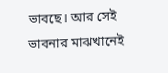ভাবছে। আর সেই ভাবনার মাঝখানেই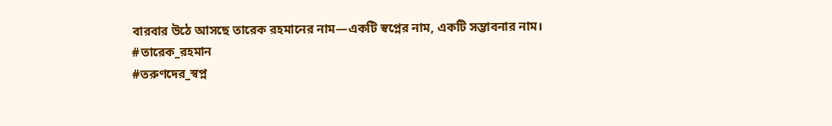বারবার উঠে আসছে তারেক রহমানের নাম—একটি স্বপ্নের নাম, একটি সম্ভাবনার নাম।
#তারেক_রহমান
#তরুণদের_স্বপ্ন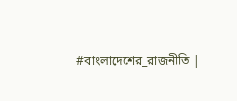#বাংলাদেশের_রাজনীতি |